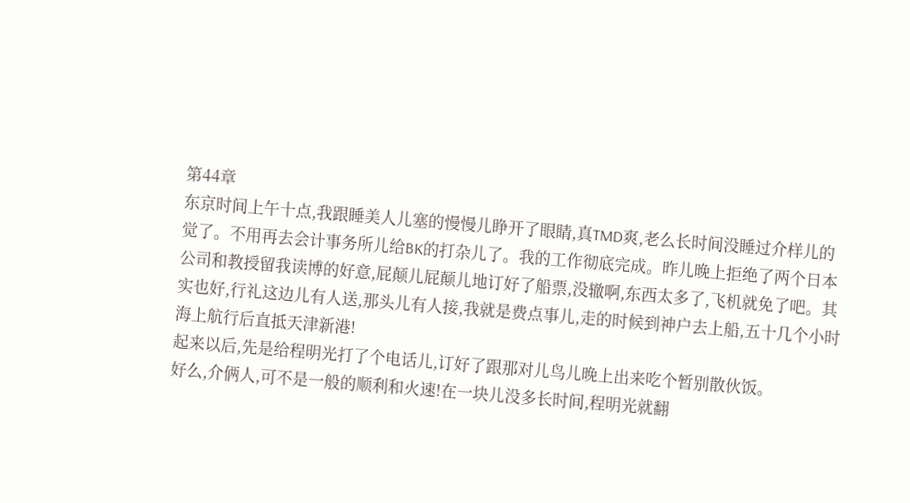第44章
东京时间上午十点,我跟睡美人儿塞的慢慢儿睁开了眼睛,真TMD爽,老么长时间没睡过介样儿的觉了。不用再去会计事务所儿给BK的打杂儿了。我的工作彻底完成。昨儿晚上拒绝了两个日本公司和教授留我读博的好意,屁颠儿屁颠儿地订好了船票,没辙啊,东西太多了,飞机就免了吧。其实也好,行礼这边儿有人送,那头儿有人接,我就是费点事儿,走的时候到神户去上船,五十几个小时海上航行后直抵天津新港!
起来以后,先是给程明光打了个电话儿,订好了跟那对儿鸟儿晚上出来吃个暂别散伙饭。
好么,介俩人,可不是一般的顺利和火速!在一块儿没多长时间,程明光就翻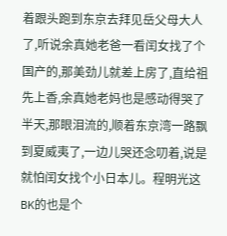着跟头跑到东京去拜见岳父母大人了,听说余真她老爸一看闰女找了个国产的,那美劲儿就差上房了,直给祖先上香,余真她老妈也是感动得哭了半天,那眼泪流的,顺着东京湾一路飘到夏威夷了,一边儿哭还念叨着,说是就怕闰女找个小日本儿。程明光这BK的也是个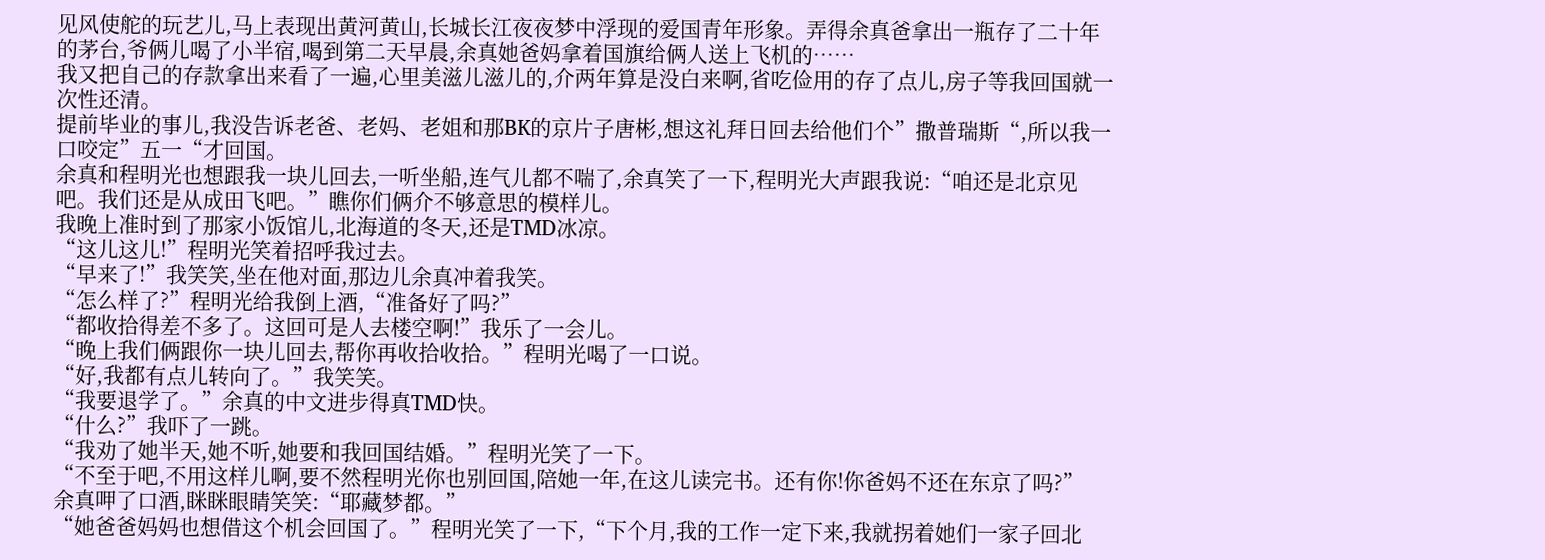见风使舵的玩艺儿,马上表现出黄河黄山,长城长江夜夜梦中浮现的爱国青年形象。弄得余真爸拿出一瓶存了二十年的茅台,爷俩儿喝了小半宿,喝到第二天早晨,余真她爸妈拿着国旗给俩人送上飞机的……
我又把自己的存款拿出来看了一遍,心里美滋儿滋儿的,介两年算是没白来啊,省吃俭用的存了点儿,房子等我回国就一次性还清。
提前毕业的事儿,我没告诉老爸、老妈、老姐和那BK的京片子唐彬,想这礼拜日回去给他们个”撒普瑞斯“,所以我一口咬定”五一“才回国。
余真和程明光也想跟我一块儿回去,一听坐船,连气儿都不喘了,余真笑了一下,程明光大声跟我说:“咱还是北京见吧。我们还是从成田飞吧。”瞧你们俩介不够意思的模样儿。
我晚上准时到了那家小饭馆儿,北海道的冬天,还是TMD冰凉。
“这儿这儿!”程明光笑着招呼我过去。
“早来了!”我笑笑,坐在他对面,那边儿余真冲着我笑。
“怎么样了?”程明光给我倒上酒,“准备好了吗?”
“都收拾得差不多了。这回可是人去楼空啊!”我乐了一会儿。
“晚上我们俩跟你一块儿回去,帮你再收拾收拾。”程明光喝了一口说。
“好,我都有点儿转向了。”我笑笑。
“我要退学了。”余真的中文进步得真TMD快。
“什么?”我吓了一跳。
“我劝了她半天,她不听,她要和我回国结婚。”程明光笑了一下。
“不至于吧,不用这样儿啊,要不然程明光你也别回国,陪她一年,在这儿读完书。还有你!你爸妈不还在东京了吗?”
余真呷了口酒,眯眯眼睛笑笑:“耶藏梦都。”
“她爸爸妈妈也想借这个机会回国了。”程明光笑了一下,“下个月,我的工作一定下来,我就拐着她们一家子回北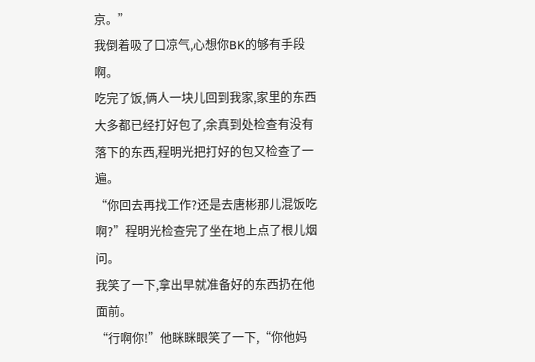京。”
我倒着吸了口凉气,心想你BK的够有手段啊。
吃完了饭,俩人一块儿回到我家,家里的东西大多都已经打好包了,余真到处检查有没有落下的东西,程明光把打好的包又检查了一遍。
“你回去再找工作?还是去唐彬那儿混饭吃啊?”程明光检查完了坐在地上点了根儿烟问。
我笑了一下,拿出早就准备好的东西扔在他面前。
“行啊你!”他眯眯眼笑了一下,“你他妈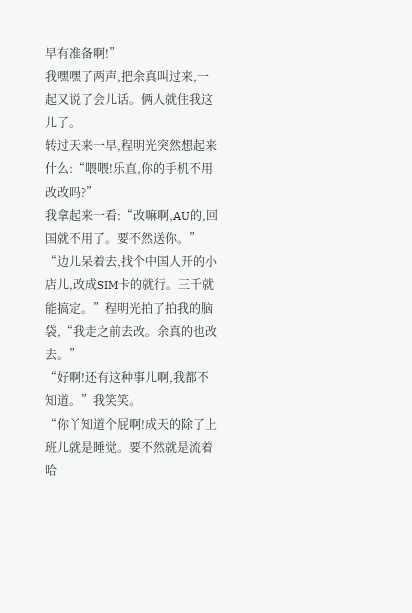早有准备啊!”
我嘿嘿了两声,把余真叫过来,一起又说了会儿话。俩人就住我这儿了。
转过天来一早,程明光突然想起来什么:“喂喂!乐直,你的手机不用改改吗?”
我拿起来一看:“改嘛啊,AU的,回国就不用了。要不然送你。”
“边儿呆着去,找个中国人开的小店儿,改成SIM卡的就行。三千就能搞定。”程明光拍了拍我的脑袋,“我走之前去改。余真的也改去。”
“好啊!还有这种事儿啊,我都不知道。”我笑笑。
“你丫知道个屁啊!成天的除了上班儿就是睡觉。要不然就是流着哈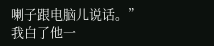喇子跟电脑儿说话。”
我白了他一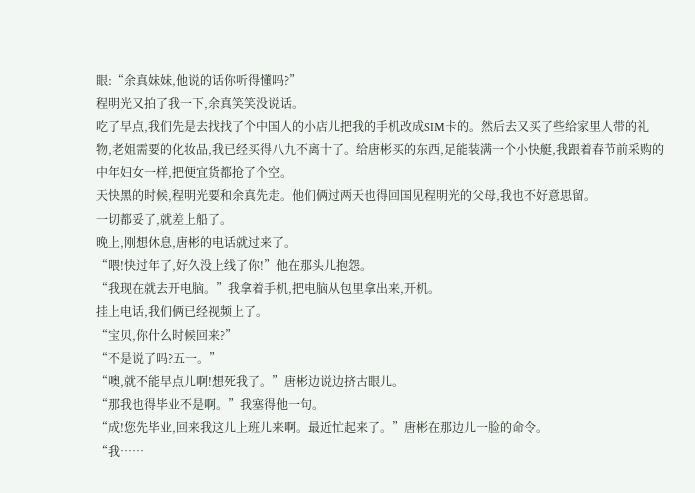眼:“余真妹妹,他说的话你听得懂吗?”
程明光又拍了我一下,余真笑笑没说话。
吃了早点,我们先是去找找了个中国人的小店儿把我的手机改成SIM卡的。然后去又买了些给家里人带的礼物,老姐需要的化妆品,我已经买得八九不离十了。给唐彬买的东西,足能装满一个小快艇,我跟着春节前采购的中年妇女一样,把便宜货都抢了个空。
天快黑的时候,程明光要和余真先走。他们俩过两天也得回国见程明光的父母,我也不好意思留。
一切都妥了,就差上船了。
晚上,刚想休息,唐彬的电话就过来了。
“喂!快过年了,好久没上线了你!”他在那头儿抱怨。
“我现在就去开电脑。”我拿着手机,把电脑从包里拿出来,开机。
挂上电话,我们俩已经视频上了。
“宝贝,你什么时候回来?”
“不是说了吗?五一。”
“噢,就不能早点儿啊!想死我了。”唐彬边说边挤古眼儿。
“那我也得毕业不是啊。”我塞得他一句。
“成!您先毕业,回来我这儿上班儿来啊。最近忙起来了。”唐彬在那边儿一脸的命令。
“我……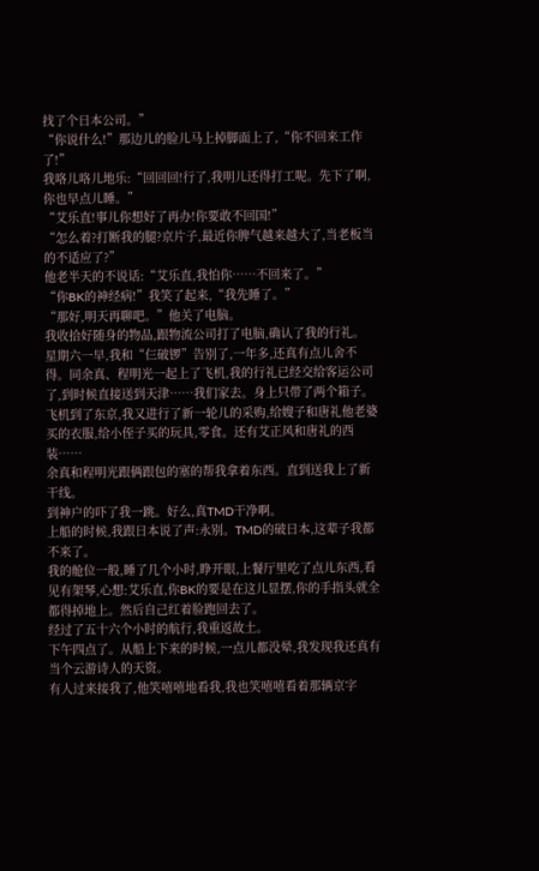找了个日本公司。”
“你说什么!”那边儿的脸儿马上掉脚面上了,“你不回来工作了!”
我咯儿咯儿地乐:“回回回!行了,我明儿还得打工呢。先下了啊,你也早点儿睡。”
“艾乐直!事儿你想好了再办!你要敢不回国!”
“怎么着?打断我的腿?京片子,最近你脾气越来越大了,当老板当的不适应了?”
他老半天的不说话:“艾乐直,我怕你……不回来了。”
“你BK的神经病!”我笑了起来,“我先睡了。”
“那好,明天再聊吧。”他关了电脑。
我收拾好随身的物品,跟物流公司打了电脑,确认了我的行礼。
星期六一早,我和“仨破锣”告别了,一年多,还真有点儿舍不得。同余真、程明光一起上了飞机,我的行礼已经交给客运公司了,到时候直接送到天津……我们家去。身上只带了两个箱子。
飞机到了东京,我又进行了新一轮儿的采购,给嫂子和唐礼他老婆买的衣服,给小侄子买的玩具,零食。还有艾正风和唐礼的西装……
余真和程明光跟俩跟包的塞的帮我拿着东西。直到送我上了新干线。
到神户的吓了我一跳。好么,真TMD干净啊。
上船的时候,我跟日本说了声:永别。TMD的破日本,这辈子我都不来了。
我的舱位一般,睡了几个小时,睁开眼,上餐厅里吃了点儿东西,看见有架琴,心想:艾乐直,你BK的要是在这儿显摆,你的手指头就全都得掉地上。然后自己红着脸跑回去了。
经过了五十六个小时的航行,我重返故土。
下午四点了。从船上下来的时候,一点儿都没晕,我发现我还真有当个云游诗人的天资。
有人过来接我了,他笑嘻嘻地看我,我也笑嘻嘻看着那辆京字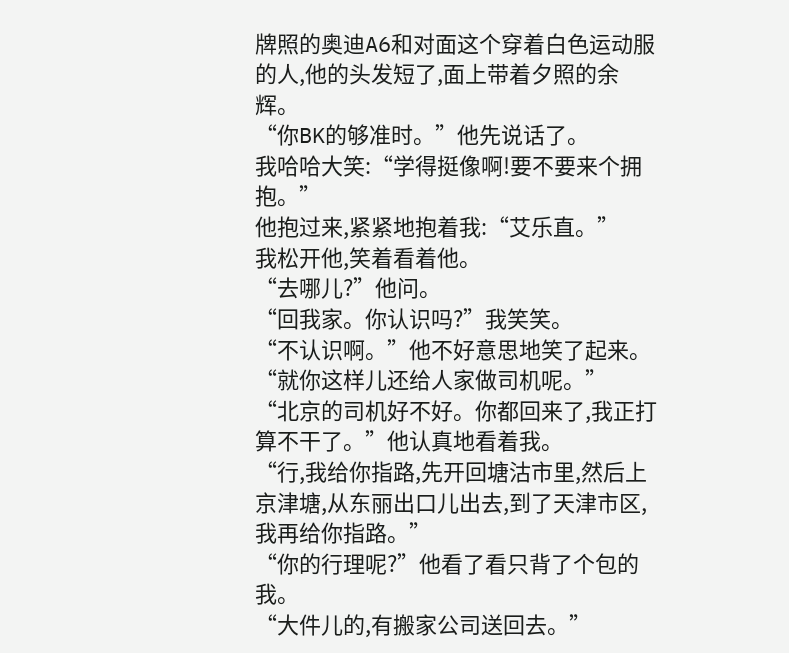牌照的奥迪A6和对面这个穿着白色运动服的人,他的头发短了,面上带着夕照的余辉。
“你BK的够准时。”他先说话了。
我哈哈大笑:“学得挺像啊!要不要来个拥抱。”
他抱过来,紧紧地抱着我:“艾乐直。”
我松开他,笑着看着他。
“去哪儿?”他问。
“回我家。你认识吗?”我笑笑。
“不认识啊。”他不好意思地笑了起来。
“就你这样儿还给人家做司机呢。”
“北京的司机好不好。你都回来了,我正打算不干了。”他认真地看着我。
“行,我给你指路,先开回塘沽市里,然后上京津塘,从东丽出口儿出去,到了天津市区,我再给你指路。”
“你的行理呢?”他看了看只背了个包的我。
“大件儿的,有搬家公司送回去。”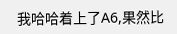我哈哈着上了A6,果然比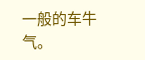一般的车牛气。